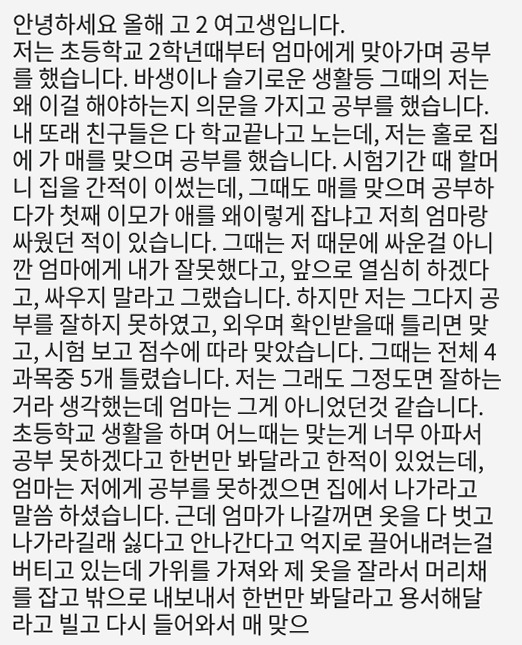안녕하세요 올해 고 2 여고생입니다.
저는 초등학교 2학년때부터 엄마에게 맞아가며 공부를 했습니다. 바생이나 슬기로운 생활등 그때의 저는 왜 이걸 해야하는지 의문을 가지고 공부를 했습니다. 내 또래 친구들은 다 학교끝나고 노는데, 저는 홀로 집에 가 매를 맞으며 공부를 했습니다. 시험기간 때 할머니 집을 간적이 이썼는데, 그때도 매를 맞으며 공부하다가 첫째 이모가 애를 왜이렇게 잡냐고 저희 엄마랑 싸웠던 적이 있습니다. 그때는 저 때문에 싸운걸 아니깐 엄마에게 내가 잘못했다고, 앞으로 열심히 하겠다고, 싸우지 말라고 그랬습니다. 하지만 저는 그다지 공부를 잘하지 못하였고, 외우며 확인받을때 틀리면 맞고, 시험 보고 점수에 따라 맞았습니다. 그때는 전체 4과목중 5개 틀렸습니다. 저는 그래도 그정도면 잘하는 거라 생각했는데 엄마는 그게 아니었던것 같습니다. 초등학교 생활을 하며 어느때는 맞는게 너무 아파서 공부 못하겠다고 한번만 봐달라고 한적이 있었는데, 엄마는 저에게 공부를 못하겠으면 집에서 나가라고 말씀 하셨습니다. 근데 엄마가 나갈꺼면 옷을 다 벗고 나가라길래 싫다고 안나간다고 억지로 끌어내려는걸 버티고 있는데 가위를 가져와 제 옷을 잘라서 머리채를 잡고 밖으로 내보내서 한번만 봐달라고 용서해달라고 빌고 다시 들어와서 매 맞으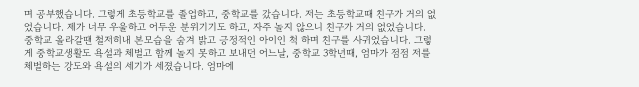며 공부했습니다. 그렇게 초등학교를 졸업하고, 중학교를 갔습니다. 저는 초등학교때 친구가 거의 없었습니다. 제가 너무 우울하고 어두운 분위기기도 하고, 자주 놀지 않으니 친구가 거의 없었습니다. 중학교 올라갈땐 철저히내 본모습을 숨겨 밝고 긍정적인 아이인 척 하며 친구를 사귀었습니다. 그렇게 중학교생활도 욕설과 체벌고 함께 놀지 못하고 보내던 어느날, 중학교 3학년때, 엄마가 점점 저를 체벌하는 강도와 욕설의 세기가 세졌습니다. 엄마에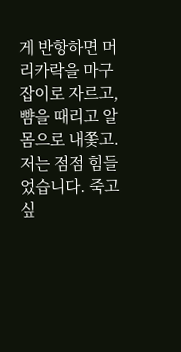게 반항하면 머리카락을 마구잡이로 자르고, 뺨을 때리고 알몸으로 내쫓고. 저는 점점 힘들었습니다. 죽고 싶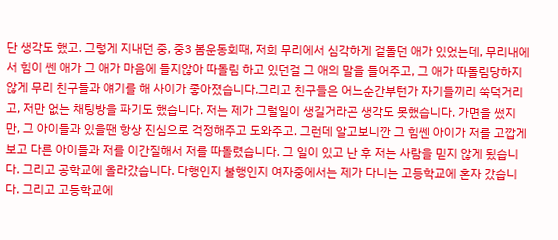단 생각도 했고. 그렇게 지내던 중, 중3 봄운동회때, 저희 무리에서 심각하게 겉돌던 애가 있었는데, 무리내에서 힘이 쎈 애가 그 애가 마음에 들지않아 따돌림 하고 있던걸 그 애의 말을 들어주고, 그 애가 따돌림당하지 않게 무리 친구들과 얘기를 해 사이가 좋아졌습니다.그리고 친구들은 어느순간부턴가 자기들끼리 쑥덕거리고, 저만 없는 채팅방을 파기도 했습니다. 저는 제가 그럴일이 생길거라곤 생각도 못했습니다. 가면을 썼지만, 그 아이들과 있을땐 항상 진심으로 걱정해주고 도와주고. 그런데 알고보니깐 그 힘쎈 아이가 저를 고깝게 보고 다른 아이들과 저를 이간질해서 저를 따돌렸습니다. 그 일이 있고 난 후 저는 사람을 믿지 않게 됬습니다. 그리고 공학교에 올라갔습니다. 다행인지 불행인지 여자중에서는 제가 다니는 고등학교에 혼자 갔습니다. 그리고 고등학교에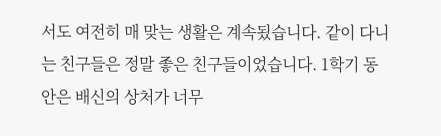서도 여전히 매 맞는 생활은 계속됬습니다. 같이 다니는 친구들은 정말 좋은 친구들이었습니다. 1학기 동안은 배신의 상처가 너무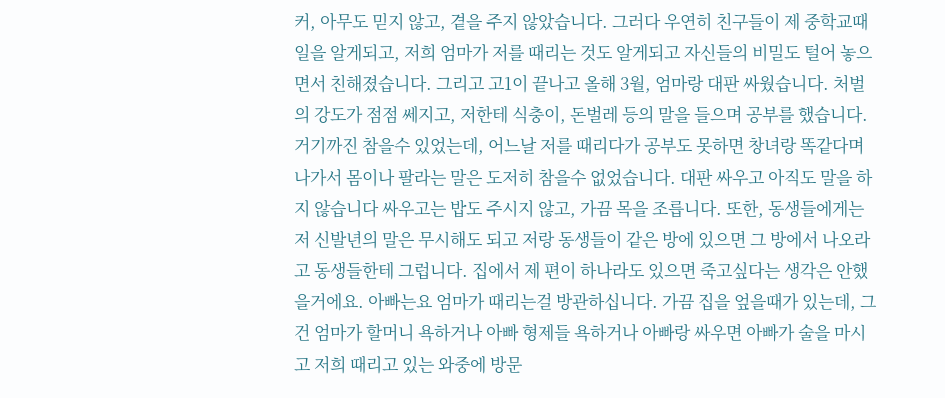커, 아무도 믿지 않고, 곁을 주지 않았습니다. 그러다 우연히 친구들이 제 중학교때 일을 알게되고, 저희 엄마가 저를 때리는 것도 알게되고 자신들의 비밀도 털어 놓으면서 친해졌습니다. 그리고 고1이 끝나고 올해 3월, 엄마랑 대판 싸웠습니다. 처벌의 강도가 점점 쎄지고, 저한테 식충이, 돈벌레 등의 말을 들으며 공부를 했습니다. 거기까진 참을수 있었는데, 어느날 저를 때리다가 공부도 못하면 창녀랑 똑같다며 나가서 몸이나 팔라는 말은 도저히 참을수 없었습니다. 대판 싸우고 아직도 말을 하지 않습니다 싸우고는 밥도 주시지 않고, 가끔 목을 조릅니다. 또한, 동생들에게는 저 신발년의 말은 무시해도 되고 저랑 동생들이 같은 방에 있으면 그 방에서 나오라고 동생들한테 그럽니다. 집에서 제 편이 하나라도 있으면 죽고싶다는 생각은 안했을거에요. 아빠는요 엄마가 때리는걸 방관하십니다. 가끔 집을 엎을때가 있는데, 그건 엄마가 할머니 욕하거나 아빠 형제들 욕하거나 아빠랑 싸우면 아빠가 술을 마시고 저희 때리고 있는 와중에 방문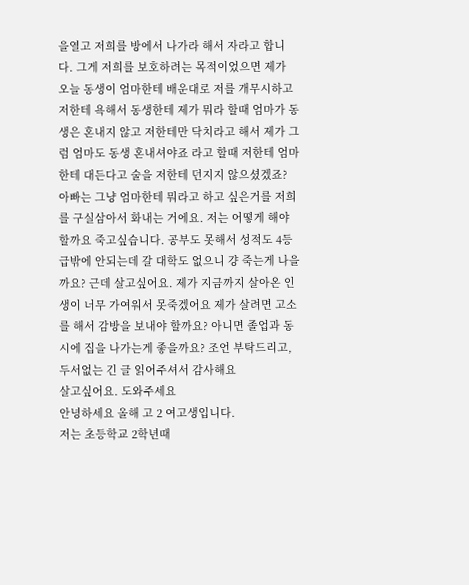을열고 저희를 방에서 나가라 해서 자라고 합니다. 그게 저희를 보호하려는 목적이었으면 제가 오늘 동생이 엄마한테 배운대로 저를 개무시하고 저한테 욕해서 동생한테 제가 뭐라 할때 엄마가 동생은 혼내지 않고 저한테만 닥치라고 해서 제가 그럼 엄마도 동생 혼내셔야죠 라고 할때 저한테 엄마한테 대든다고 술을 저한테 던지지 않으셨겠죠? 아빠는 그냥 엄마한테 뭐라고 하고 싶은거를 저희를 구실삼아서 화내는 거에요. 저는 어떻게 해야할까요 죽고싶습니다. 공부도 못해서 성적도 4등급밖에 안되는데 갈 대학도 없으니 걍 죽는게 나을까요? 근데 살고싶어요. 제가 지금까지 살아온 인생이 너무 가여워서 못죽겠어요 제가 살려면 고소를 해서 감방을 보내야 할까요? 아니면 졸업과 동시에 집을 나가는게 좋을까요? 조언 부탁드리고, 두서없는 긴 글 읽어주셔서 감사해요
살고싶어요. 도와주세요
안녕하세요 올해 고 2 여고생입니다.
저는 초등학교 2학년때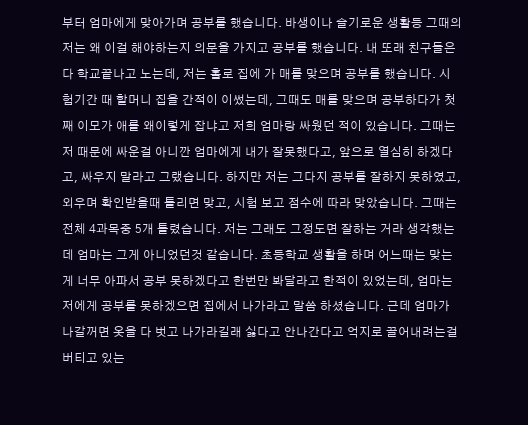부터 엄마에게 맞아가며 공부를 했습니다. 바생이나 슬기로운 생활등 그때의 저는 왜 이걸 해야하는지 의문을 가지고 공부를 했습니다. 내 또래 친구들은 다 학교끝나고 노는데, 저는 홀로 집에 가 매를 맞으며 공부를 했습니다. 시험기간 때 할머니 집을 간적이 이썼는데, 그때도 매를 맞으며 공부하다가 첫째 이모가 애를 왜이렇게 잡냐고 저희 엄마랑 싸웠던 적이 있습니다. 그때는 저 때문에 싸운걸 아니깐 엄마에게 내가 잘못했다고, 앞으로 열심히 하겠다고, 싸우지 말라고 그랬습니다. 하지만 저는 그다지 공부를 잘하지 못하였고, 외우며 확인받을때 틀리면 맞고, 시험 보고 점수에 따라 맞았습니다. 그때는 전체 4과목중 5개 틀렸습니다. 저는 그래도 그정도면 잘하는 거라 생각했는데 엄마는 그게 아니었던것 같습니다. 초등학교 생활을 하며 어느때는 맞는게 너무 아파서 공부 못하겠다고 한번만 봐달라고 한적이 있었는데, 엄마는 저에게 공부를 못하겠으면 집에서 나가라고 말씀 하셨습니다. 근데 엄마가 나갈꺼면 옷을 다 벗고 나가라길래 싫다고 안나간다고 억지로 끌어내려는걸 버티고 있는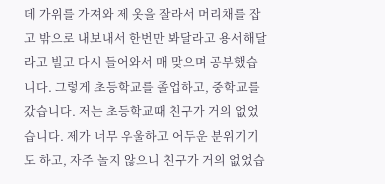데 가위를 가져와 제 옷을 잘라서 머리채를 잡고 밖으로 내보내서 한번만 봐달라고 용서해달라고 빌고 다시 들어와서 매 맞으며 공부했습니다. 그렇게 초등학교를 졸업하고, 중학교를 갔습니다. 저는 초등학교때 친구가 거의 없었습니다. 제가 너무 우울하고 어두운 분위기기도 하고, 자주 놀지 않으니 친구가 거의 없었습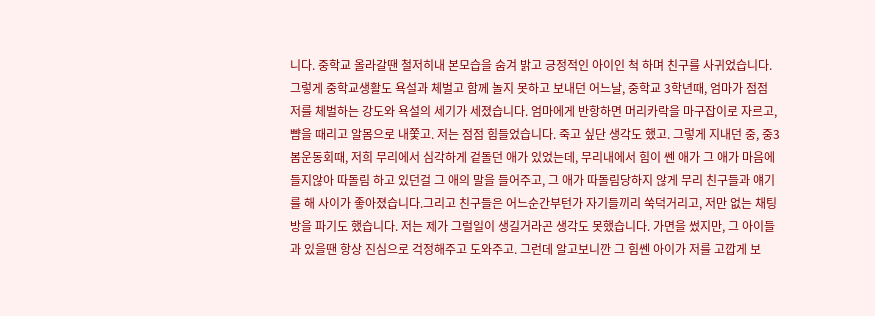니다. 중학교 올라갈땐 철저히내 본모습을 숨겨 밝고 긍정적인 아이인 척 하며 친구를 사귀었습니다. 그렇게 중학교생활도 욕설과 체벌고 함께 놀지 못하고 보내던 어느날, 중학교 3학년때, 엄마가 점점 저를 체벌하는 강도와 욕설의 세기가 세졌습니다. 엄마에게 반항하면 머리카락을 마구잡이로 자르고, 뺨을 때리고 알몸으로 내쫓고. 저는 점점 힘들었습니다. 죽고 싶단 생각도 했고. 그렇게 지내던 중, 중3 봄운동회때, 저희 무리에서 심각하게 겉돌던 애가 있었는데, 무리내에서 힘이 쎈 애가 그 애가 마음에 들지않아 따돌림 하고 있던걸 그 애의 말을 들어주고, 그 애가 따돌림당하지 않게 무리 친구들과 얘기를 해 사이가 좋아졌습니다.그리고 친구들은 어느순간부턴가 자기들끼리 쑥덕거리고, 저만 없는 채팅방을 파기도 했습니다. 저는 제가 그럴일이 생길거라곤 생각도 못했습니다. 가면을 썼지만, 그 아이들과 있을땐 항상 진심으로 걱정해주고 도와주고. 그런데 알고보니깐 그 힘쎈 아이가 저를 고깝게 보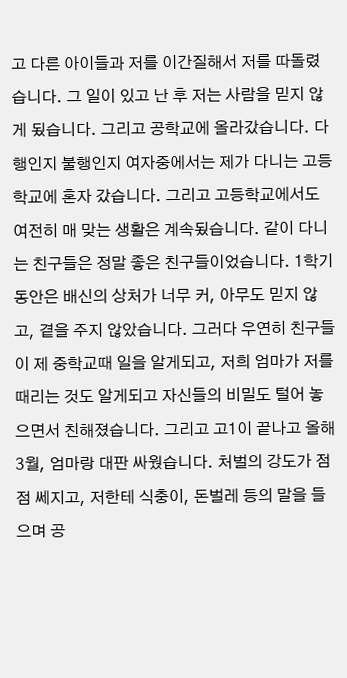고 다른 아이들과 저를 이간질해서 저를 따돌렸습니다. 그 일이 있고 난 후 저는 사람을 믿지 않게 됬습니다. 그리고 공학교에 올라갔습니다. 다행인지 불행인지 여자중에서는 제가 다니는 고등학교에 혼자 갔습니다. 그리고 고등학교에서도 여전히 매 맞는 생활은 계속됬습니다. 같이 다니는 친구들은 정말 좋은 친구들이었습니다. 1학기 동안은 배신의 상처가 너무 커, 아무도 믿지 않고, 곁을 주지 않았습니다. 그러다 우연히 친구들이 제 중학교때 일을 알게되고, 저희 엄마가 저를 때리는 것도 알게되고 자신들의 비밀도 털어 놓으면서 친해졌습니다. 그리고 고1이 끝나고 올해 3월, 엄마랑 대판 싸웠습니다. 처벌의 강도가 점점 쎄지고, 저한테 식충이, 돈벌레 등의 말을 들으며 공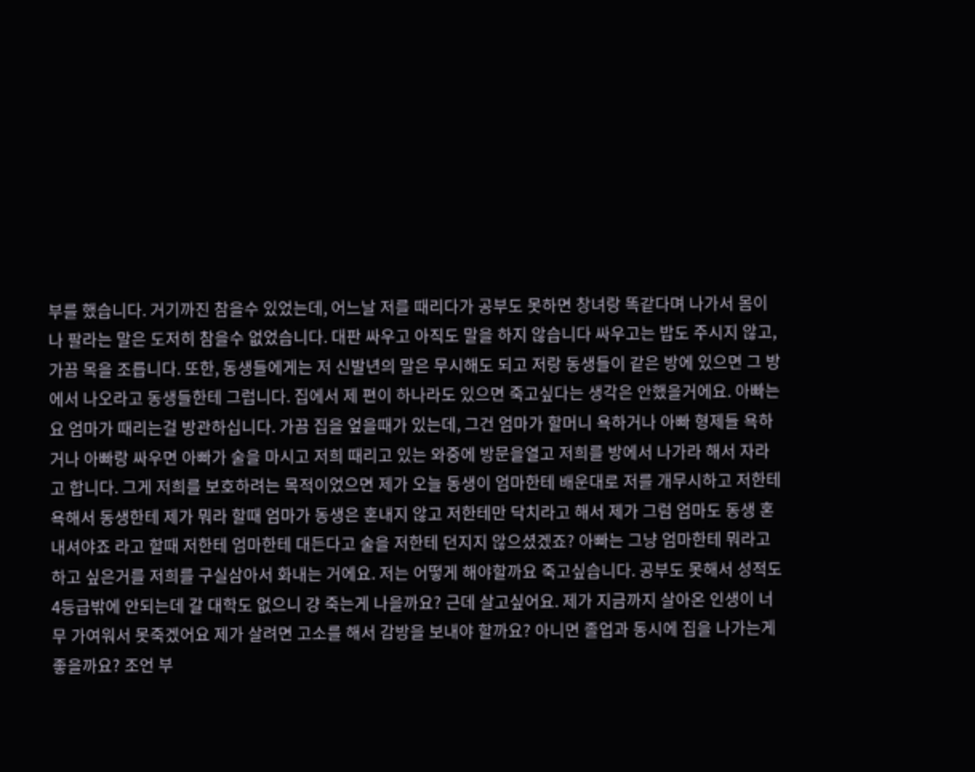부를 했습니다. 거기까진 참을수 있었는데, 어느날 저를 때리다가 공부도 못하면 창녀랑 똑같다며 나가서 몸이나 팔라는 말은 도저히 참을수 없었습니다. 대판 싸우고 아직도 말을 하지 않습니다 싸우고는 밥도 주시지 않고, 가끔 목을 조릅니다. 또한, 동생들에게는 저 신발년의 말은 무시해도 되고 저랑 동생들이 같은 방에 있으면 그 방에서 나오라고 동생들한테 그럽니다. 집에서 제 편이 하나라도 있으면 죽고싶다는 생각은 안했을거에요. 아빠는요 엄마가 때리는걸 방관하십니다. 가끔 집을 엎을때가 있는데, 그건 엄마가 할머니 욕하거나 아빠 형제들 욕하거나 아빠랑 싸우면 아빠가 술을 마시고 저희 때리고 있는 와중에 방문을열고 저희를 방에서 나가라 해서 자라고 합니다. 그게 저희를 보호하려는 목적이었으면 제가 오늘 동생이 엄마한테 배운대로 저를 개무시하고 저한테 욕해서 동생한테 제가 뭐라 할때 엄마가 동생은 혼내지 않고 저한테만 닥치라고 해서 제가 그럼 엄마도 동생 혼내셔야죠 라고 할때 저한테 엄마한테 대든다고 술을 저한테 던지지 않으셨겠죠? 아빠는 그냥 엄마한테 뭐라고 하고 싶은거를 저희를 구실삼아서 화내는 거에요. 저는 어떻게 해야할까요 죽고싶습니다. 공부도 못해서 성적도 4등급밖에 안되는데 갈 대학도 없으니 걍 죽는게 나을까요? 근데 살고싶어요. 제가 지금까지 살아온 인생이 너무 가여워서 못죽겠어요 제가 살려면 고소를 해서 감방을 보내야 할까요? 아니면 졸업과 동시에 집을 나가는게 좋을까요? 조언 부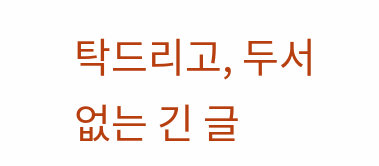탁드리고, 두서없는 긴 글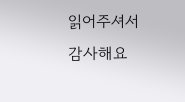읽어주셔서 감사해요